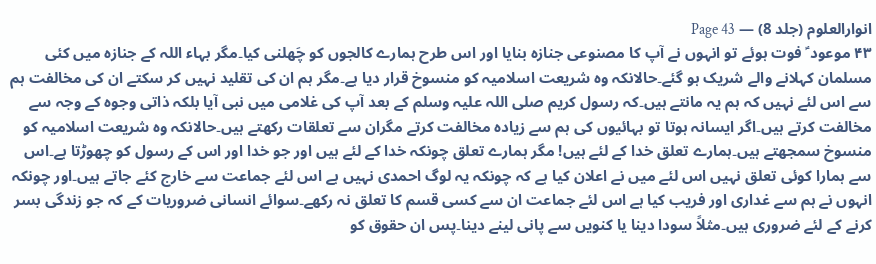انوارالعلوم (جلد 8) — Page 43
۴۳ موعود ؑ فوت ہوئے تو انہوں نے آپ کا مصنوعی جنازہ بنایا اور اس طرح ہمارے کالجوں کو چَھلنی کیا۔مگر بہاء اللہ کے جنازہ میں کئی مسلمان کہلانے والے شریک ہو گئے۔حالانکہ وہ شریعت اسلامیہ کو منسوخ قرار دیا ہے۔مگر ہم ان کی تقلید نہیں کر سکتے ان کی مخالفت ہم سے اس لئے نہیں کہ ہم یہ مانتے ہیں۔کہ رسول کریم صلی اللہ علیہ وسلم کے بعد آپ کی غلامی میں نبی آیا بلکہ ذاتی وجوہ کے وجہ سے مخالفت کرتے ہیں۔اگر ایسانہ ہوتا تو بہائیوں کی ہم سے زیادہ مخالفت کرتے مگران سے تعلقات رکھتے ہیں۔حالانکہ وہ شریعت اسلامیہ کو منسوخ سمجھتے ہیں۔ہمارے تعلق خدا کے لئے ہیں! مگر ہمارے تعلق چونکہ خدا کے لئے ہیں اور جو خدا اور اس کے رسول کو چھوڑتا ہے۔اس سے ہمارا کوئی تعلق نہیں اس لئے میں نے اعلان کیا ہے کہ چونکہ یہ لوگ احمدی نہیں ہے اس لئے جماعت سے خارج کئے جاتے ہیں۔اور چونکہ انہوں نے ہم سے غداری اور فریب کیا ہے اس لئے جماعت ان سے کسی قسم کا تعلق نہ رکھے۔سوائے انسانی ضروریات کے کہ جو زندگی بسر کرنے کے لئے ضروری ہیں۔مثلاً سودا دینا یا کنویں سے پانی لینے دینا۔پس ان حقوق کو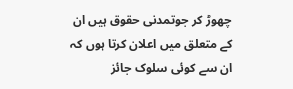چھوڑ کر جوتمدنی حقوق ہیں ان کے متعلق میں اعلان کرتا ہوں کہ ان سے کوئی سلوک جائز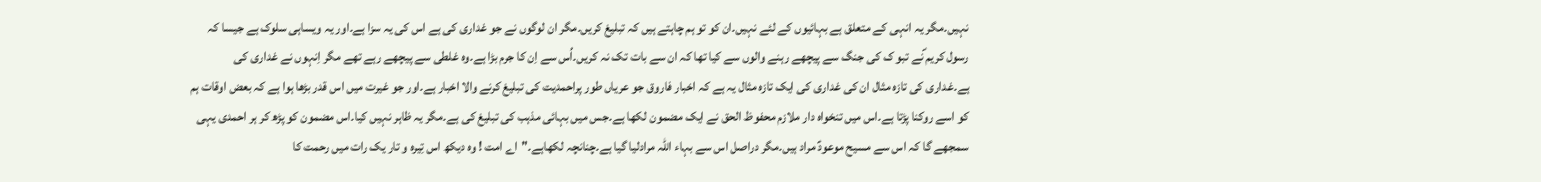نہیں۔مگر یہ انہی کے متعلق ہے بہائیوں کے لئے نہیں۔ان کو تو ہم چاہتے ہیں کہ تبلیغ کریں۔مگر ان لوگوں نے جو غداری کی ہے اس کی یہ سزا ہے۔اور یہ ویساہی سلوک ہے جیسا کہ رسول کریم ؐنے تبو ک کی جنگ سے پیچھے رہنے والوں سے کیا تھا کہ ان سے بات تک نہ کریں۔اُس سے اِن کا جرم بڑا ہے۔وہ غلطی سے پیچھے رہے تھے مگر اِنہوں نے غداری کی ہے۔غداری کی تازہ مثال ان کی غداری کی ایک تازہ مثال یہ ہے کہ اخبار فاروق جو عریاں طور پراحمدیت کی تبلیغ کرنے والا اخبار ہے۔اور جو غیرت میں اس قدر بڑھا ہوا ہے کہ بعض اوقات ہم کو اسے روکنا پڑتا ہے۔اس میں تنخواہ دار ملازم محفوظ الحق نے ایک مضمون لکھا ہے۔جس میں بہائی مذہب کی تبلیغ کی ہے۔مگر یہ ظاہر نہیں کیا۔اس مضمون کو پڑھ کر ہر احمدی یہی سمجھے گا کہ اس سے مسیح موعودؑ مراد ہیں۔مگر دراصل اس سے بہاء اللہ مرادلیا گیا ہے۔چنانچہ لکھاہے۔"اے امت ! وہ دیکھ اس تِیره و تار یک رات میں رحمت کا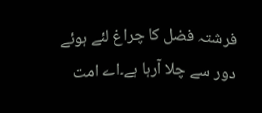فرشتہ فضل کا چراغ لئے ہوئے دور سے چلا آرہا ہے۔اے امت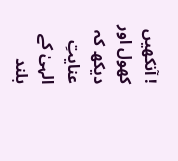! آنکھیں کھول اور دیکھ کہ عنایتِ الہیٰ کے بلند